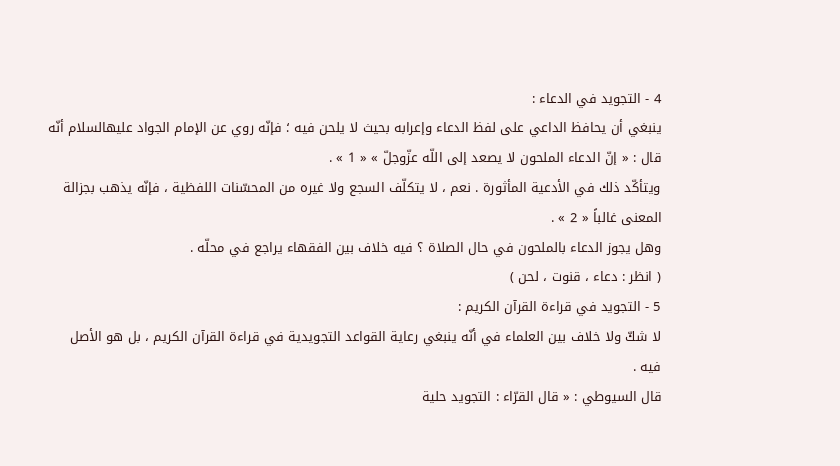4 - التجويد في الدعاء :
ينبغي أن يحافظ الداعي على لفظ الدعاء وإعرابه بحيث لا يلحن فيه ؛ فإنّه روي عن الإمام الجواد عليهالسلام أنّه قال : « إنّ الدعاء الملحون لا يصعد إلى اللّه عزّوجلّ » « 1 » .
ويتأكّد ذلك في الأدعية المأثورة . نعم ، لا يتكلّف السجع ولا غيره من المحسّنات اللفظية ، فإنّه يذهب بجزالة المعنى غالباً « 2 » .
وهل يجوز الدعاء بالملحون في حال الصلاة ؟ فيه خلاف بين الفقهاء يراجع في محلّه .
( انظر : دعاء ، قنوت ، لحن )
5 - التجويد في قراءة القرآن الكريم :
لا شكّ ولا خلاف بين العلماء في أنّه ينبغي رعاية القواعد التجويدية في قراءة القرآن الكريم ، بل هو الأصل فيه .
قال السيوطي : « قال القرّاء : التجويد حلية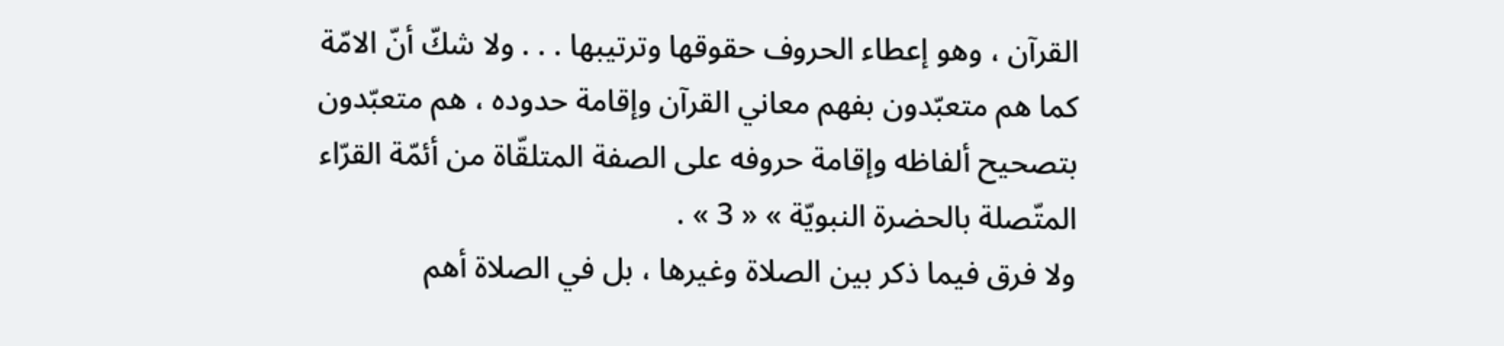القرآن ، وهو إعطاء الحروف حقوقها وترتيبها . . . ولا شكّ أنّ الامّة كما هم متعبّدون بفهم معاني القرآن وإقامة حدوده ، هم متعبّدون بتصحيح ألفاظه وإقامة حروفه على الصفة المتلقّاة من أئمّة القرّاء المتّصلة بالحضرة النبويّة » « 3 » .
ولا فرق فيما ذكر بين الصلاة وغيرها ، بل في الصلاة أهم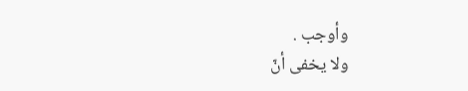وأوجب .
ولا يخفى أنّ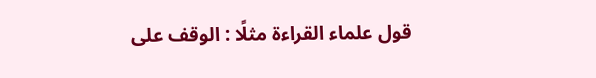قول علماء القراءة مثلًا : الوقف على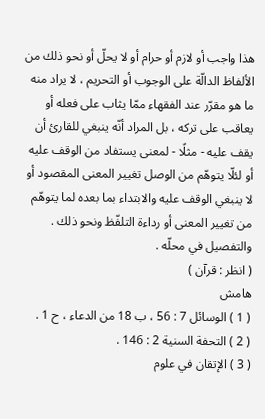هذا واجب أو لازم أو حرام أو لا يحلّ أو نحو ذلك من الألفاظ الدالّة على الوجوب أو التحريم ، لا يراد منه ما هو مقرّر عند الفقهاء ممّا يثاب على فعله أو يعاقب على تركه ، بل المراد أنّه ينبغي للقارئ أن يقف عليه - مثلًا - لمعنى يستفاد من الوقف عليه أو لئلّا يتوهّم من الوصل تغيير المعنى المقصود أو لا ينبغي الوقف عليه والابتداء بما بعده لما يتوهّم من تغيير المعنى أو رداءة التلفّظ ونحو ذلك .
والتفصيل في محلّه .
( انظر : قرآن )
هامش
( 1 ) الوسائل 7 : 56 ، ب 18 من الدعاء ، ح 1 .
( 2 ) التحفة السنية 2 : 146 .
( 3 ) الإتقان في علوم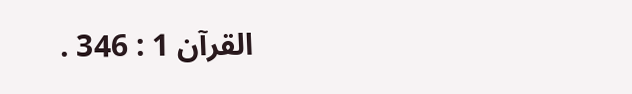القرآن 1 : 346 .